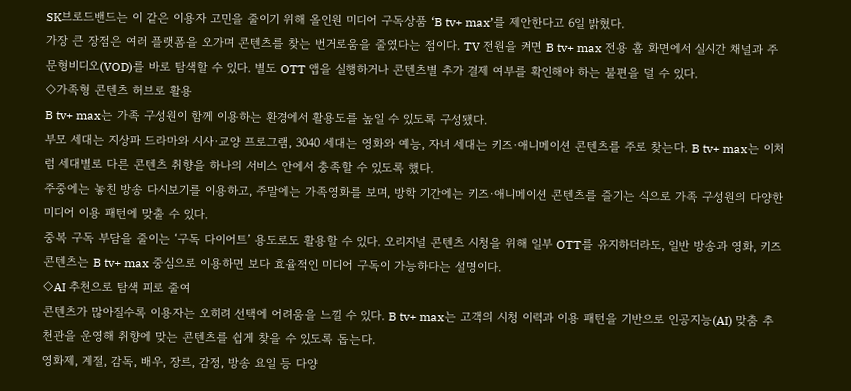SK브로드밴드는 이 같은 이용자 고민을 줄이기 위해 올인원 미디어 구독상품 ‘B tv+ max’를 제안한다고 6일 밝혔다.
가장 큰 장점은 여러 플랫폼을 오가며 콘텐츠를 찾는 번거로움을 줄였다는 점이다. TV 전원을 켜면 B tv+ max 전용 홈 화면에서 실시간 채널과 주문형비디오(VOD)를 바로 탐색할 수 있다. 별도 OTT 앱을 실행하거나 콘텐츠별 추가 결제 여부를 확인해야 하는 불편을 덜 수 있다.
◇가족형 콘텐츠 허브로 활용
B tv+ max는 가족 구성원이 함께 이용하는 환경에서 활용도를 높일 수 있도록 구성됐다.
부모 세대는 지상파 드라마와 시사·교양 프로그램, 3040 세대는 영화와 예능, 자녀 세대는 키즈·애니메이션 콘텐츠를 주로 찾는다. B tv+ max는 이처럼 세대별로 다른 콘텐츠 취향을 하나의 서비스 안에서 충족할 수 있도록 했다.
주중에는 놓친 방송 다시보기를 이용하고, 주말에는 가족영화를 보며, 방학 기간에는 키즈·애니메이션 콘텐츠를 즐기는 식으로 가족 구성원의 다양한 미디어 이용 패턴에 맞출 수 있다.
중복 구독 부담을 줄이는 ‘구독 다이어트’ 용도로도 활용할 수 있다. 오리지널 콘텐츠 시청을 위해 일부 OTT를 유지하더라도, 일반 방송과 영화, 키즈 콘텐츠는 B tv+ max 중심으로 이용하면 보다 효율적인 미디어 구독이 가능하다는 설명이다.
◇AI 추천으로 탐색 피로 줄여
콘텐츠가 많아질수록 이용자는 오히려 선택에 어려움을 느낄 수 있다. B tv+ max는 고객의 시청 이력과 이용 패턴을 기반으로 인공지능(AI) 맞춤 추천관을 운영해 취향에 맞는 콘텐츠를 쉽게 찾을 수 있도록 돕는다.
영화제, 계절, 감독, 배우, 장르, 감정, 방송 요일 등 다양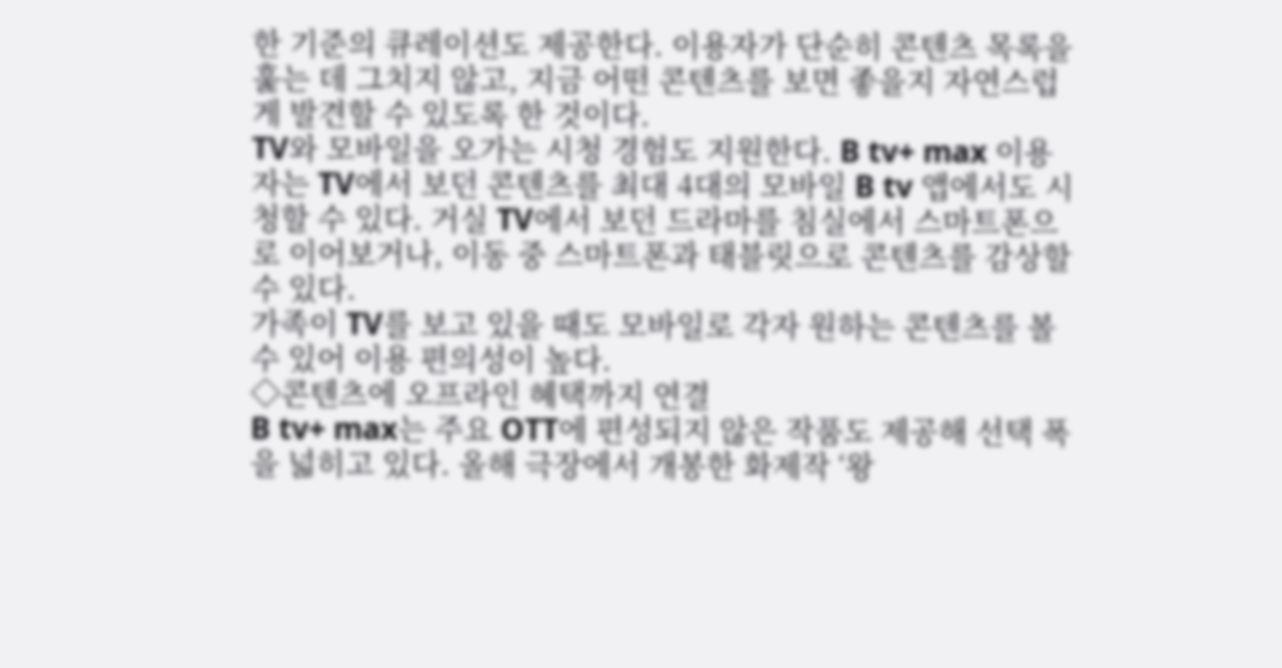한 기준의 큐레이션도 제공한다. 이용자가 단순히 콘텐츠 목록을 훑는 데 그치지 않고, 지금 어떤 콘텐츠를 보면 좋을지 자연스럽게 발견할 수 있도록 한 것이다.
TV와 모바일을 오가는 시청 경험도 지원한다. B tv+ max 이용자는 TV에서 보던 콘텐츠를 최대 4대의 모바일 B tv 앱에서도 시청할 수 있다. 거실 TV에서 보던 드라마를 침실에서 스마트폰으로 이어보거나, 이동 중 스마트폰과 태블릿으로 콘텐츠를 감상할 수 있다.
가족이 TV를 보고 있을 때도 모바일로 각자 원하는 콘텐츠를 볼 수 있어 이용 편의성이 높다.
◇콘텐츠에 오프라인 혜택까지 연결
B tv+ max는 주요 OTT에 편성되지 않은 작품도 제공해 선택 폭을 넓히고 있다. 올해 극장에서 개봉한 화제작 ‘왕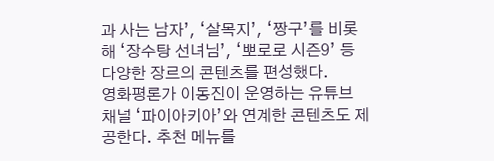과 사는 남자’, ‘살목지’, ‘짱구’를 비롯해 ‘장수탕 선녀님’, ‘뽀로로 시즌9’ 등 다양한 장르의 콘텐츠를 편성했다.
영화평론가 이동진이 운영하는 유튜브 채널 ‘파이아키아’와 연계한 콘텐츠도 제공한다. 추천 메뉴를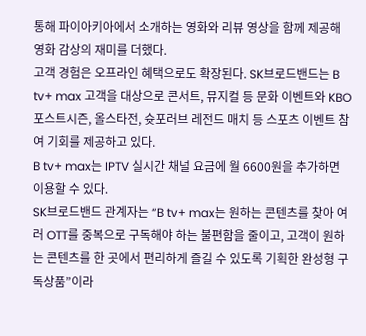통해 파이아키아에서 소개하는 영화와 리뷰 영상을 함께 제공해 영화 감상의 재미를 더했다.
고객 경험은 오프라인 혜택으로도 확장된다. SK브로드밴드는 B tv+ max 고객을 대상으로 콘서트, 뮤지컬 등 문화 이벤트와 KBO 포스트시즌, 올스타전, 슛포러브 레전드 매치 등 스포츠 이벤트 참여 기회를 제공하고 있다.
B tv+ max는 IPTV 실시간 채널 요금에 월 6600원을 추가하면 이용할 수 있다.
SK브로드밴드 관계자는 “B tv+ max는 원하는 콘텐츠를 찾아 여러 OTT를 중복으로 구독해야 하는 불편함을 줄이고, 고객이 원하는 콘텐츠를 한 곳에서 편리하게 즐길 수 있도록 기획한 완성형 구독상품”이라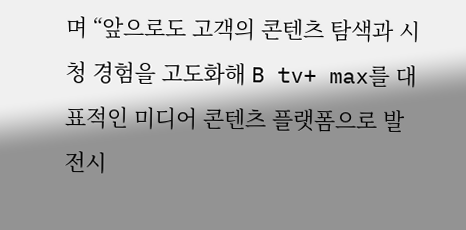며 “앞으로도 고객의 콘텐츠 탐색과 시청 경험을 고도화해 B tv+ max를 대표적인 미디어 콘텐츠 플랫폼으로 발전시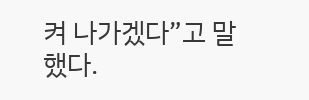켜 나가겠다”고 말했다.